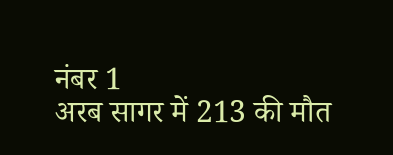नंबर 1
अरब सागर में 213 की मौत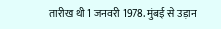तारीख थी 1 जनवरी 1978. मुंबई से उड़ान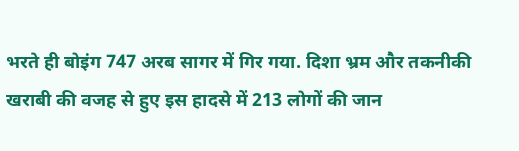भरते ही बोइंग 747 अरब सागर में गिर गया. दिशा भ्रम और तकनीकी खराबी की वजह से हुए इस हादसे में 213 लोगों की जान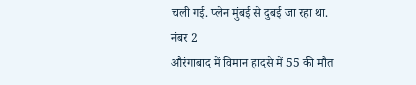चली गई. प्लेन मुंबई से दुबई जा रहा था.
नंबर 2
औरंगाबाद में विमान हादसे में 55 की मौत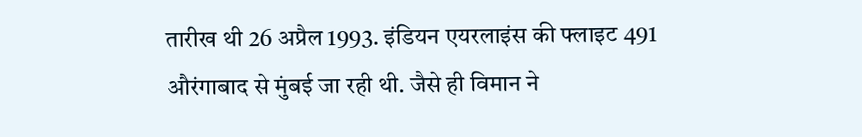तारीख थी 26 अप्रैल 1993. इंडियन एयरलाइंस की फ्लाइट 491 औरंगाबाद से मुंबई जा रही थी. जैसे ही विमान ने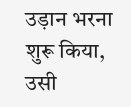उड़ान भरना शुरू किया, उसी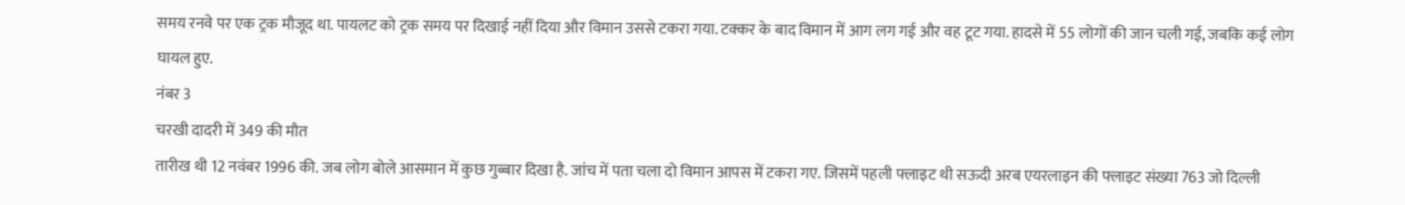समय रनवे पर एक ट्रक मौजूद था. पायलट को ट्रक समय पर दिखाई नहीं दिया और विमान उससे टकरा गया. टक्कर के बाद विमान में आग लग गई और वह टूट गया. हादसे में 55 लोगों की जान चली गई, जबकि कई लोग घायल हुए.
नंबर 3
चरखी दादरी में 349 की मौत
तारीख थी 12 नवंबर 1996 की. जब लोग बोले आसमान में कुछ गुब्बार दिखा है. जांच में पता चला दो विमान आपस में टकरा गए. जिसमें पहली फ्लाइट थी सऊदी अरब एयरलाइन की फ्लाइट संख्या 763 जो दिल्ली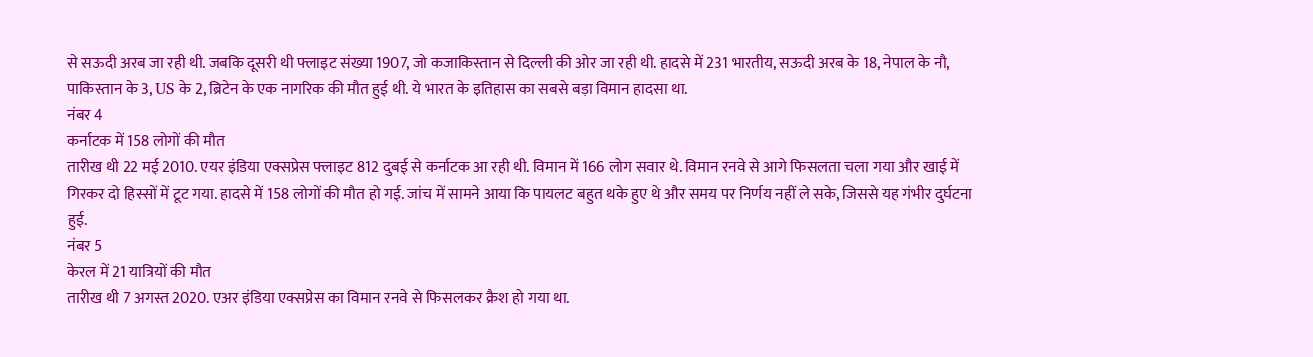से सऊदी अरब जा रही थी. जबकि दूसरी थी फ्लाइट संख्या 1907, जो कजाकिस्तान से दिल्ली की ओर जा रही थी. हादसे में 231 भारतीय, सऊदी अरब के 18, नेपाल के नौ, पाकिस्तान के 3, US के 2, ब्रिटेन के एक नागरिक की मौत हुई थी. ये भारत के इतिहास का सबसे बड़ा विमान हादसा था.
नंबर 4
कर्नाटक में 158 लोगों की मौत
तारीख थी 22 मई 2010. एयर इंडिया एक्सप्रेस फ्लाइट 812 दुबई से कर्नाटक आ रही थी. विमान में 166 लोग सवार थे. विमान रनवे से आगे फिसलता चला गया और खाई में गिरकर दो हिस्सों में टूट गया. हादसे में 158 लोगों की मौत हो गई. जांच में सामने आया कि पायलट बहुत थके हुए थे और समय पर निर्णय नहीं ले सके, जिससे यह गंभीर दुर्घटना हुई.
नंबर 5
केरल में 21 यात्रियों की मौत
तारीख थी 7 अगस्त 2020. एअर इंडिया एक्सप्रेस का विमान रनवे से फिसलकर क्रैश हो गया था.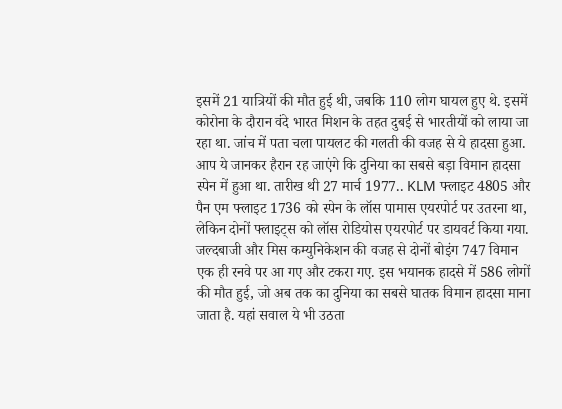इसमें 21 यात्रियों की मौत हुई थी, जबकि 110 लोग घायल हुए थे. इसमें कोरोना के दौरान वंदे भारत मिशन के तहत दुबई से भारतीयों को लाया जा रहा था. जांच में पता चला पायलट की गलती की वजह से ये हादसा हुआ.
आप ये जानकर हैरान रह जाएंगे कि दुनिया का सबसे बड़ा विमान हादसा स्पेन में हुआ था. तारीख थी 27 मार्च 1977.. KLM फ्लाइट 4805 और पैन एम फ्लाइट 1736 को स्पेन के लॉस पामास एयरपोर्ट पर उतरना था, लेकिन दोनों फ्लाइट्स को लॉस रोडियोस एयरपोर्ट पर डायवर्ट किया गया. जल्दबाजी और मिस कम्युनिकेशन की वजह से दोनों बोइंग 747 विमान एक ही रनवे पर आ गए और टकरा गए. इस भयानक हादसे में 586 लोगों की मौत हुई, जो अब तक का दुनिया का सबसे घातक विमान हादसा माना जाता है. यहां सवाल ये भी उठता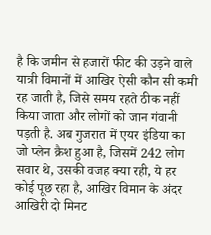है कि जमीन से हजारों फीट की उड़ने वाले यात्री विमानों में आखिर ऐसी कौन सी कमी रह जाती है, जिसे समय रहते ठीक नहीं किया जाता और लोगों को जान गंवानी पड़ती है. अब गुजरात में एयर इंडिया का जो प्लेन क्रैश हुआ है, जिसमें 242 लोग सवार थे, उसकी वजह क्या रही, ये हर कोई पूछ रहा है, आखिर विमान के अंदर आखिरी दो मिनट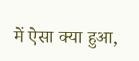में ऐसा क्या हुआ,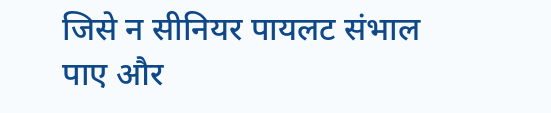जिसे न सीनियर पायलट संभाल पाए और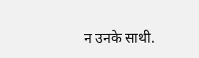न उनके साथी.